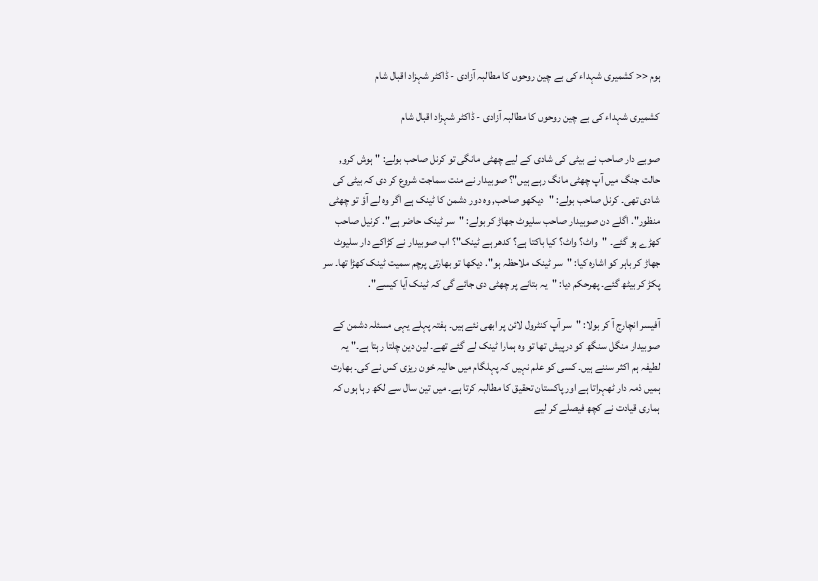ہوم << کشمیری شہداء کی بے چین روحوں کا مطالبہ آزادی - ڈاکٹر شہزاد اقبال شام

کشمیری شہداء کی بے چین روحوں کا مطالبہ آزادی - ڈاکٹر شہزاد اقبال شام

صوبے دار صاحب نے بیٹی کی شادی کے لیے چھٹی مانگی تو کرنل صاحب بولے: "ہوش کرو, حالت جنگ میں آپ چھٹی مانگ رہے ہیں"؟ صوبیدار نے منت سماجت شروع کر دی کہ بیٹی کی شادی تھی۔ کرنل صاحب بولے: "دیکھو صاحب, وہ دور دشمن کا ٹینک ہے اگر وہ لے آؤ تو چھٹی منظور". اگلے دن صوبیدار صاحب سلیوٹ جھاڑ کر بولے: "سر ٹینک حاضر ہے". کرنیل صاحب کھڑے ہو گئے۔ "واٹ؟ واٹ؟ کیا باکتا ہے؟ کدھر ہے ٹینک"؟ اب صوبیدار نے کڑاکے دار سلیوٹ جھاڑ کر باہر کو اشارہ کیا: "سر ٹینک ملاحظہ ہو". دیکھا تو بھارتی پرچم سمیت ٹینک کھڑا تھا۔ سر پکڑ کر بیٹھ گئے۔ پھرحکم دیا: "یہ بتانے پر چھٹی دی جائے گی کہ ٹینک آیا کیسے".

آفیسر انچارج آ کر بولا: "سر آپ کنٹرول لائن پر ابھی نئے ہیں۔ ہفتہ پہلے یہی مسئلہ دشمن کے صوبیدار منگل سنگھ کو درپیش تھا تو وہ ہمارا ٹینک لے گئے تھے۔ لین دین چلتا رہتا ہے۔" یہ لطیفہ ہم اکثر سننے ہیں۔ کسی کو علم نہیں کہ پہلگام میں حالیہ خون ریزی کس نے کی۔ بھارت ہمیں ذمہ دار ٹھہراتا ہے اور پاکستان تحقیق کا مطالبہ کرتا ہے۔ میں تین سال سے لکھ رہا ہوں کہ ہماری قیادت نے کچھ فیصلے کر لیے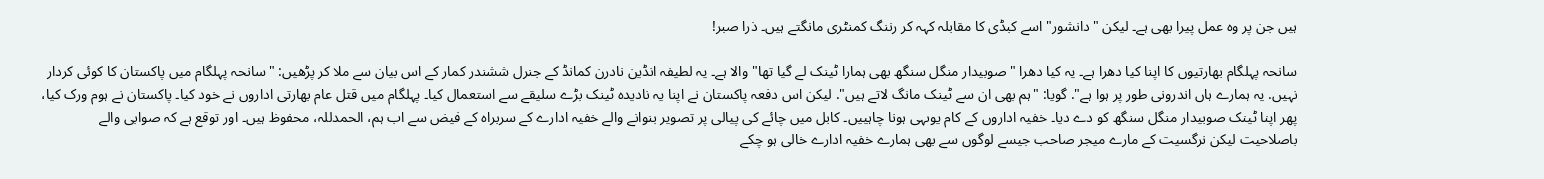ہیں جن پر وہ عمل پیرا بھی ہے۔ لیکن "دانشور" اسے کبڈی کا مقابلہ کہہ کر رننگ کمنٹری مانگتے ہیں۔ ذرا صبر!

سانحہ پہلگام بھارتیوں کا اپنا کیا دھرا ہے۔ یہ کیا دھرا "صوبیدار منگل سنگھ بھی ہمارا ٹینک لے گیا تھا" والا ہے۔ یہ لطیفہ انڈین نادرن کمانڈ کے جنرل ششندر کمار کے اس بیان سے ملا کر پڑھیں: "سانحہ پہلگام میں پاکستان کا کوئی کردار نہیں. یہ ہمارے ہاں اندرونی طور پر ہوا ہے". گویا: "ہم بھی ان سے ٹینک مانگ لاتے ہیں". لیکن اس دفعہ پاکستان نے اپنا یہ نادیدہ ٹینک بڑے سلیقے سے استعمال کیا۔ پہلگام میں قتل عام بھارتی اداروں نے خود کیا۔ پاکستان نے ہوم ورک کیا، پھر اپنا ٹینک صوبیدار منگل سنگھ کو دے دیا۔ خفیہ اداروں کے کام یوںہی ہونا چاہییں۔ کابل میں چائے کی پیالی پر تصویر بنوانے والے خفیہ ادارے کے سربراہ کے فیض سے اب ہم، الحمدللہ، محفوظ ہیں۔ اور توقع ہے کہ صوابی والے باصلاحیت لیکن نرگسیت کے مارے میجر صاحب جیسے لوگوں سے بھی ہمارے خفیہ ادارے خالی ہو چکے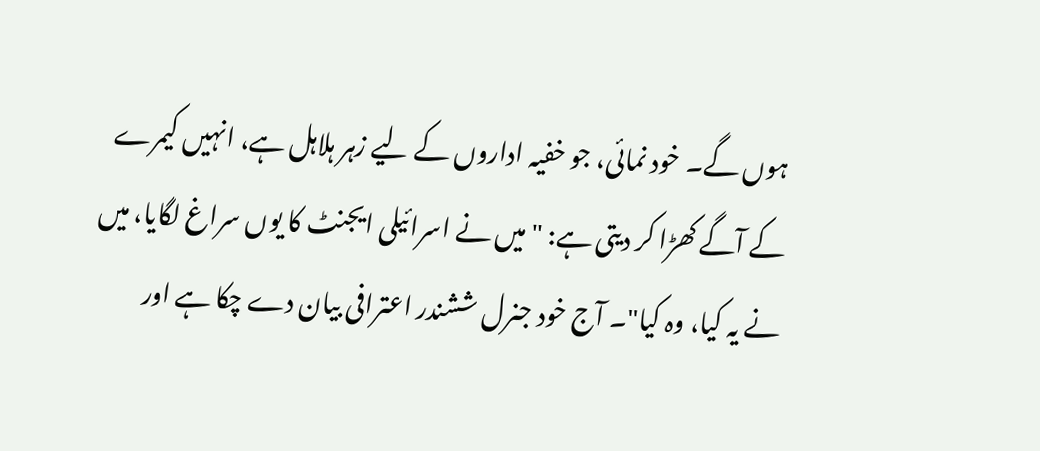ہوں گے۔ خود نمائی، جو خفیہ اداروں کے لیے زہر ہلاہل ہے، انہیں کیمرے کے آگے کھڑا کر دیتی ہے: "میں نے اسرائیلی ایجنٹ کا یوں سراغ لگایا، میں نے یہ کیا، وہ کیا"۔ آج خود جنرل ششندر اعترافی بیان دے چکا ہے اور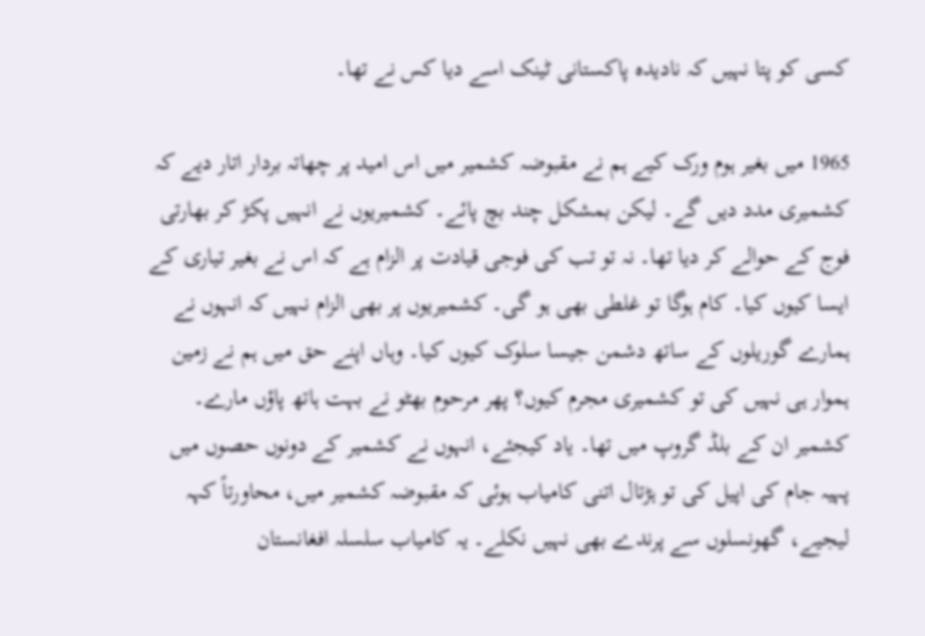کسی کو پتا نہیں کہ نادیدہ پاکستانی ٹینک اسے دیا کس نے تھا۔

1965 میں بغیر ہوم ورک کیے ہم نے مقبوضہ کشمیر میں اس امید پر چھاتہ بردار اتار دیے کہ کشمیری مدد دیں گے۔ لیکن بمشکل چند بچ پائے۔ کشمیریوں نے انہیں پکڑ کر بھارتی فوج کے حوالے کر دیا تھا۔ نہ تو تب کی فوجی قیادت پر الزام ہے کہ اس نے بغیر تیاری کے ایسا کیوں کیا۔ کام ہوگا تو غلطی بھی ہو گی۔ کشمیریوں پر بھی الزام نہیں کہ انہوں نے ہمارے گوریلوں کے ساتھ دشمن جیسا سلوک کیوں کیا۔ وہاں اپنے حق میں ہم نے زمین ہموار ہی نہیں کی تو کشمیری مجرم کیوں؟ پھر مرحوم بھٹو نے بہت ہاتھ پاؤں مارے۔ کشمیر ان کے بلڈ گروپ میں تھا۔ یاد کیجئے، انہوں نے کشمیر کے دونوں حصوں میں پہیہ جام کی اپیل کی تو ہڑتال اتنی کامیاب ہوئی کہ مقبوضہ کشمیر میں، محاورتاً کہہ لیجیے، گھونسلوں سے پرندے بھی نہیں نکلے۔ یہ کامیاب سلسلہ افغانستان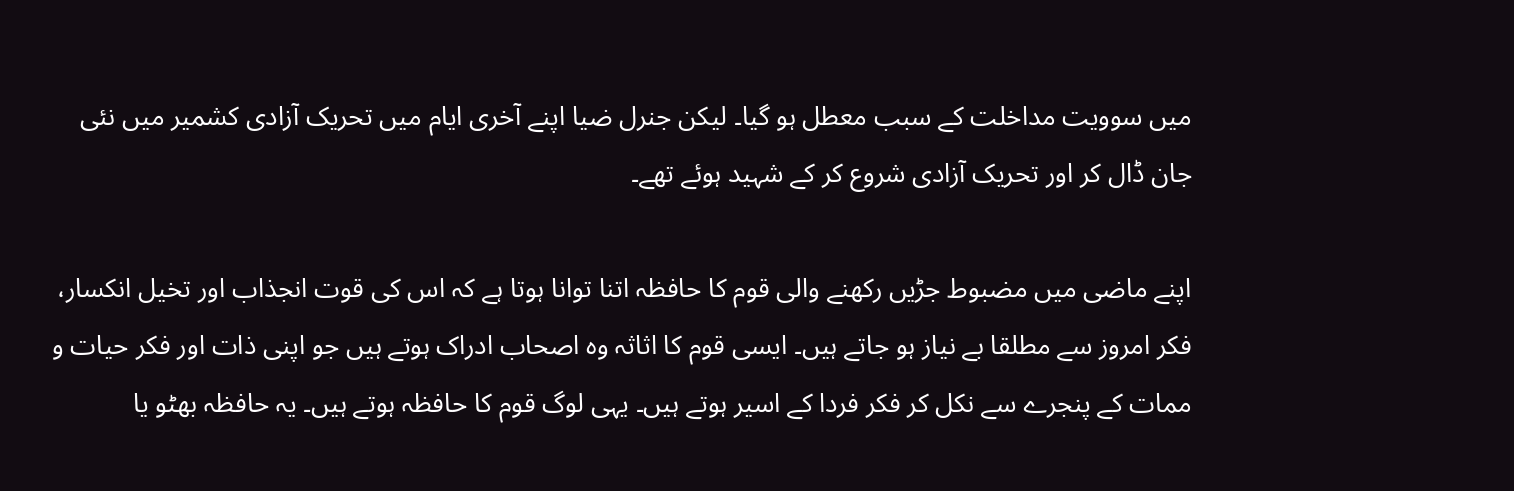میں سوویت مداخلت کے سبب معطل ہو گیا۔ لیکن جنرل ضیا اپنے آخری ایام میں تحریک آزادی کشمیر میں نئی جان ڈال کر اور تحریک آزادی شروع کر کے شہید ہوئے تھے۔

اپنے ماضی میں مضبوط جڑیں رکھنے والی قوم کا حافظہ اتنا توانا ہوتا ہے کہ اس کی قوت انجذاب اور تخیل انکسار، فکر امروز سے مطلقا بے نیاز ہو جاتے ہیں۔ ایسی قوم کا اثاثہ وہ اصحاب ادراک ہوتے ہیں جو اپنی ذات اور فکر حیات و ممات کے پنجرے سے نکل کر فکر فردا کے اسیر ہوتے ہیں۔ یہی لوگ قوم کا حافظہ ہوتے ہیں۔ یہ حافظہ بھٹو یا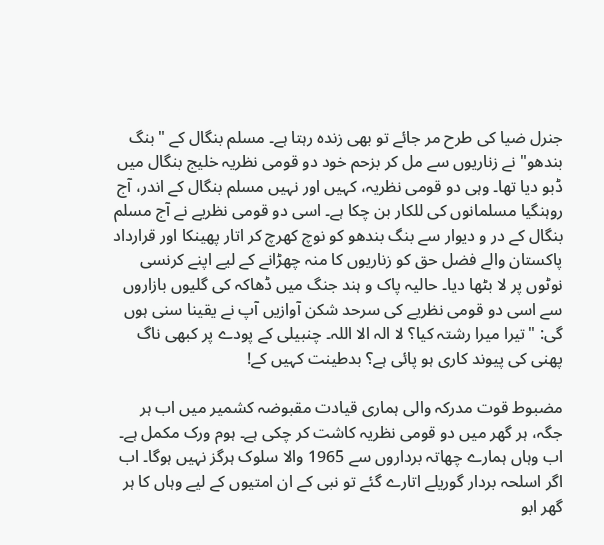جنرل ضیا کی طرح مر جائے تو بھی زندہ رہتا ہے۔ مسلم بنگال کے "بنگ بندھو" نے زناریوں سے مل کر بزحم خود دو قومی نظریہ خلیج بنگال میں ڈبو دیا تھا۔ وہی دو قومی نظریہ، کہیں اور نہیں مسلم بنگال کے اندر، آج روہنگیا مسلمانوں کی للکار بن چکا ہے۔ اسی دو قومی نظریے نے آج مسلم بنگال کے در و دیوار سے بنگ بندھو کو نوچ کھرچ کر اتار پھینکا اور قرارداد پاکستان والے فضل حق کو زناریوں کا منہ چھڑانے کے لیے اپنے کرنسی نوٹوں پر لا بٹھا دیا۔ حالیہ پاک و ہند جنگ میں ڈھاکہ کی گلیوں بازاروں سے اسی دو قومی نظریے کی سرحد شکن آوازیں آپ نے یقینا سنی ہوں گی: "تیرا میرا رشتہ کیا؟ لا الہ الا اللہ۔ چنبیلی کے پودے پر کبھی ناگ پھنی کی پیوند کاری ہو پائی ہے؟ بدطینت کہیں کے!

مضبوط قوت مدرکہ والی ہماری قیادت مقبوضہ کشمیر میں اب ہر جگہ، ہر گھر میں دو قومی نظریہ کاشت کر چکی ہے۔ ہوم ورک مکمل ہے۔ اب وہاں ہمارے چھاتہ برداروں سے 1965 والا سلوک ہرگز نہیں ہوگا۔ اب اگر اسلحہ بردار گوریلے اتارے گئے تو نبی کے ان امتیوں کے لیے وہاں کا ہر گھر ابو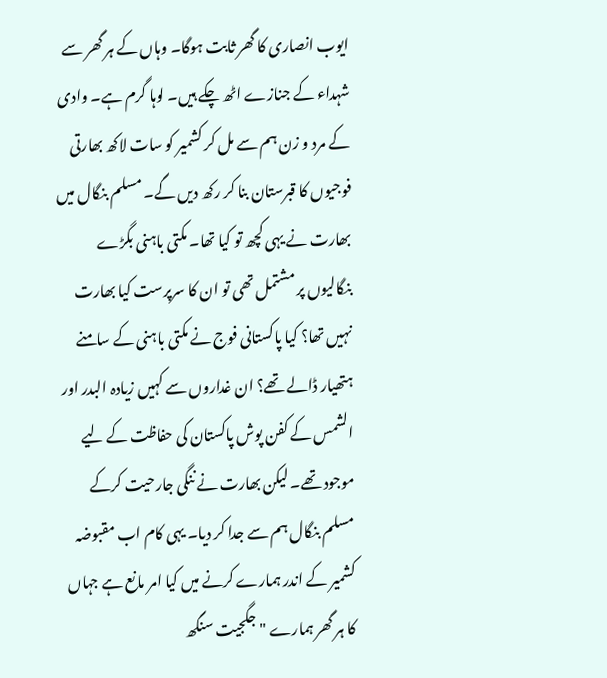ایوب انصاری کا گھر ثابت ہوگا۔ وہاں کے ہر گھر سے شہداء کے جنازے اٹھ چکے ہیں۔ لوہا گرم ہے۔ وادی کے مرد و زن ہم سے مل کر کشمیر کو سات لاکھ بھارتی فوجیوں کا قبرستان بنا کر رکھ دیں گے۔ مسلم بنگال میں بھارت نے یہی کچھ تو کیا تھا۔ مکتی باہنی بگڑے بنگالیوں پر مشتمل تھی تو ان کا سرپرست کیا بھارت نہیں تھا؟ کیا پاکستانی فوج نے مکتی باہنی کے سامنے ہتھیار ڈالے تھے؟ ان غداروں سے کہیں زیادہ البدر اور الشمس کے کفن پوش پاکستان کی حفاظت کے لیے موجود تھے۔ لیکن بھارت نے ننگی جارحیت کرکے مسلم بنگال ہم سے جدا کر دیا۔ یہی کام اب مقبوضہ کشمیر کے اندر ہمارے کرنے میں کیا امر مانع ہے جہاں کا ہر گھر ہمارے "جگجیت سنگھ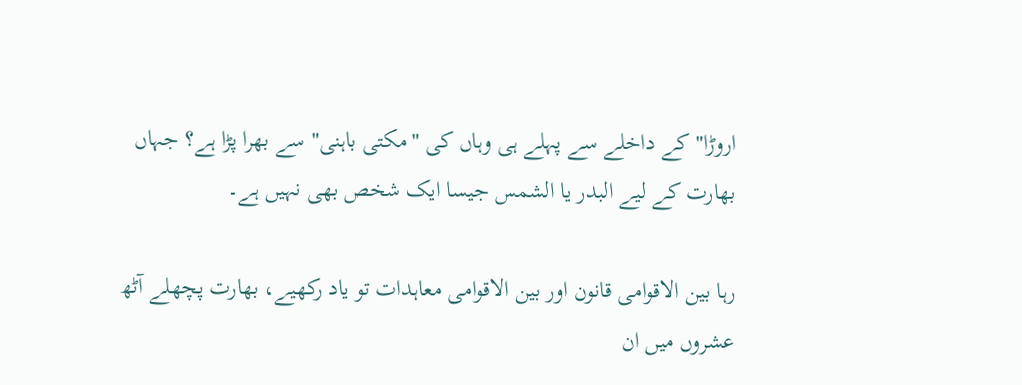اروڑا" کے داخلے سے پہلے ہی وہاں کی "مکتی باہنی" سے بھرا پڑا ہے؟ جہاں بھارت کے لیے البدر یا الشمس جیسا ایک شخص بھی نہیں ہے۔

رہا بین الاقوامی قانون اور بین الاقوامی معاہدات تو یاد رکھیے، بھارت پچھلے آٹھ عشروں میں ان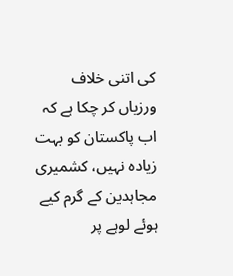کی اتنی خلاف ورزیاں کر چکا ہے کہ اب پاکستان کو بہت زیادہ نہیں، کشمیری مجاہدین کے گرم کیے ہوئے لوہے پر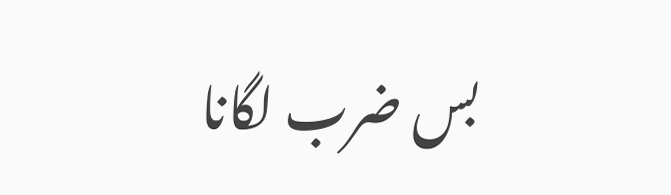بس ضرب لگانا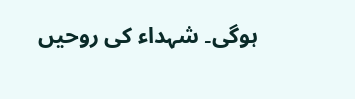ہوگی۔ شہداء کی روحیں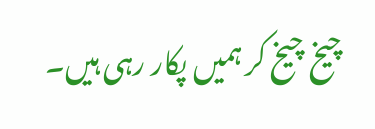چیخ چیخ کر ہمیں پکار رہی ہیں۔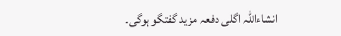انشاءاللہ اگلی دفعہ مزید گفتگو ہوگی۔